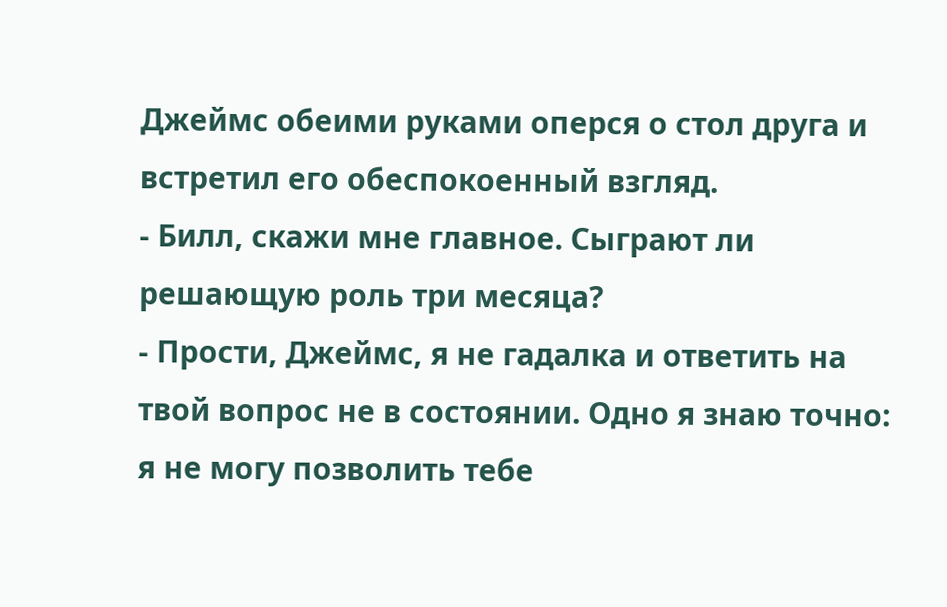Джеймс обеими руками оперся о стол друга и встретил его обеспокоенный взгляд.
- Билл, скажи мне главное. Сыграют ли решающую роль три месяца?
- Прости, Джеймс, я не гадалка и ответить на твой вопрос не в состоянии. Одно я знаю точно: я не могу позволить тебе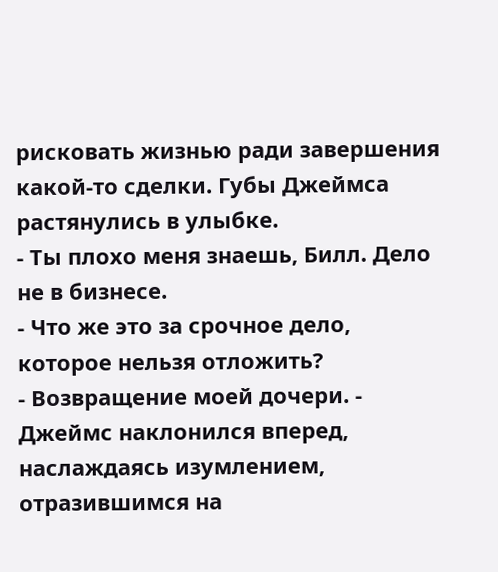рисковать жизнью ради завершения какой-то сделки. Губы Джеймса растянулись в улыбке.
- Ты плохо меня знаешь, Билл. Дело не в бизнесе.
- Что же это за срочное дело, которое нельзя отложить?
- Возвращение моей дочери. - Джеймс наклонился вперед, наслаждаясь изумлением, отразившимся на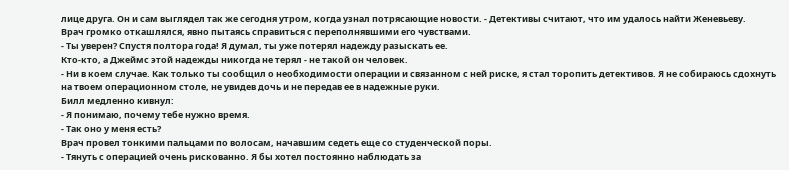лице друга. Он и сам выглядел так же сегодня утром, когда узнал потрясающие новости. - Детективы считают, что им удалось найти Женевьеву.
Врач громко откашлялся, явно пытаясь справиться с переполнявшими его чувствами.
- Ты уверен? Спустя полтора года! Я думал, ты уже потерял надежду разыскать ее.
Кто-кто, а Джеймс этой надежды никогда не терял - не такой он человек.
- Ни в коем случае. Как только ты сообщил о необходимости операции и связанном с ней риске, я стал торопить детективов. Я не собираюсь сдохнуть на твоем операционном столе, не увидев дочь и не передав ее в надежные руки.
Билл медленно кивнул:
- Я понимаю, почему тебе нужно время.
- Так оно у меня есть?
Врач провел тонкими пальцами по волосам, начавшим седеть еще со студенческой поры.
- Тянуть с операцией очень рискованно. Я бы хотел постоянно наблюдать за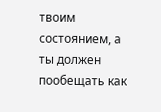твоим состоянием, а ты должен пообещать как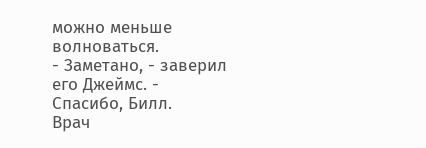можно меньше волноваться.
- Заметано, - заверил его Джеймс. - Спасибо, Билл.
Врач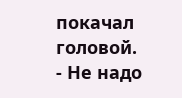покачал головой.
- Не надо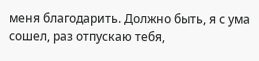меня благодарить. Должно быть, я с ума сошел, раз отпускаю тебя,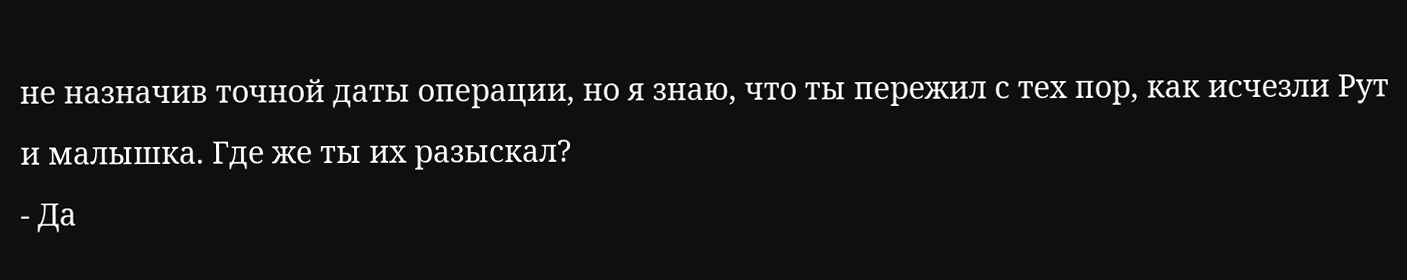не назначив точной даты операции, но я знаю, что ты пережил с тех пор, как исчезли Рут и малышка. Где же ты их разыскал?
- Да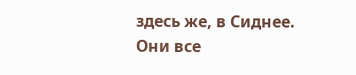здесь же, в Сиднее. Они все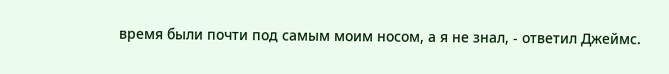время были почти под самым моим носом, а я не знал, - ответил Джеймс.